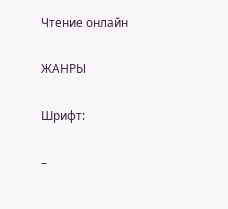Чтение онлайн

ЖАНРЫ

Шрифт:

–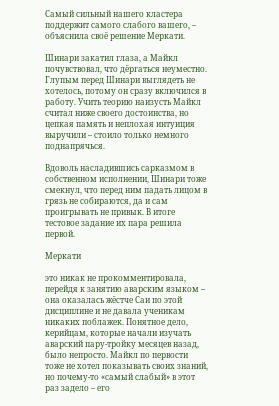Самый сильный нашего кластера поддержит самого слабого вашего, – объяснила своё решение Меркати.

Шинари закатил глаза, а Майкл почувствовал, что дёргаться неуместно. Глупым перед Шинари выглядеть не хотелось, потому он сразу включился в работу. Учить теорию наизусть Майкл считал ниже своего достоинства, но цепкая память и неплохая интуиция выручили – стоило только немного поднапрячься.

Вдоволь насладившись сарказмом в собственном исполнении, Шинари тоже смекнул, что перед ним падать лицом в грязь не собираются, да и сам проигрывать не привык. В итоге тестовое задание их пара решила первой.

Меркати

это никак не прокомментировала, перейдя к занятию аварским языком – она оказалась жёстче Саи по этой дисциплине и не давала ученикам никаких поблажек. Понятное дело, керийцам, которые начали изучать аварский пару-тройку месяцев назад, было непросто. Майкл по первости тоже не хотел показывать своих знаний, но почему-то «самый слабый» в этот раз задело – его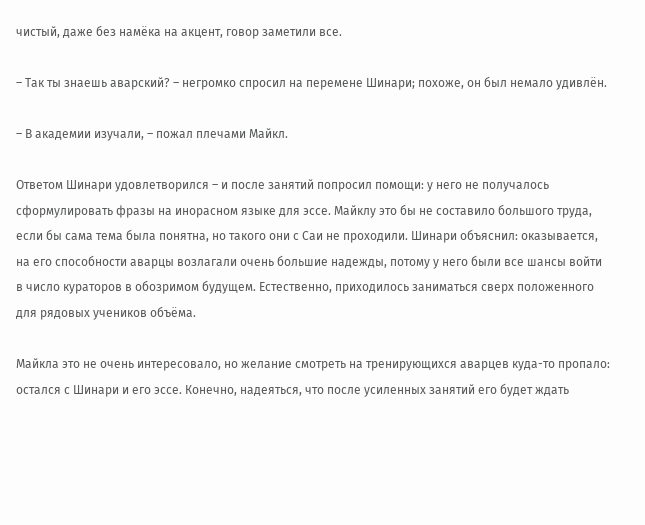чистый, даже без намёка на акцент, говор заметили все.

– Так ты знаешь аварский? – негромко спросил на перемене Шинари; похоже, он был немало удивлён.

– В академии изучали, – пожал плечами Майкл.

Ответом Шинари удовлетворился – и после занятий попросил помощи: у него не получалось сформулировать фразы на инорасном языке для эссе. Майклу это бы не составило большого труда, если бы сама тема была понятна, но такого они с Саи не проходили. Шинари объяснил: оказывается, на его способности аварцы возлагали очень большие надежды, потому у него были все шансы войти в число кураторов в обозримом будущем. Естественно, приходилось заниматься сверх положенного для рядовых учеников объёма.

Майкла это не очень интересовало, но желание смотреть на тренирующихся аварцев куда-то пропало: остался с Шинари и его эссе. Конечно, надеяться, что после усиленных занятий его будет ждать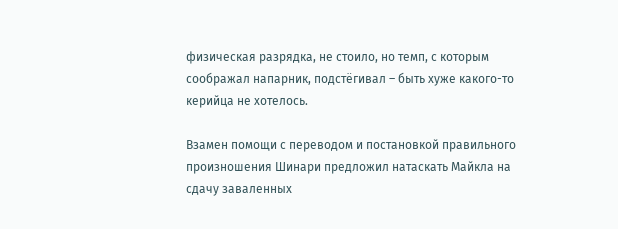физическая разрядка, не стоило, но темп, с которым соображал напарник, подстёгивал – быть хуже какого-то керийца не хотелось.

Взамен помощи с переводом и постановкой правильного произношения Шинари предложил натаскать Майкла на сдачу заваленных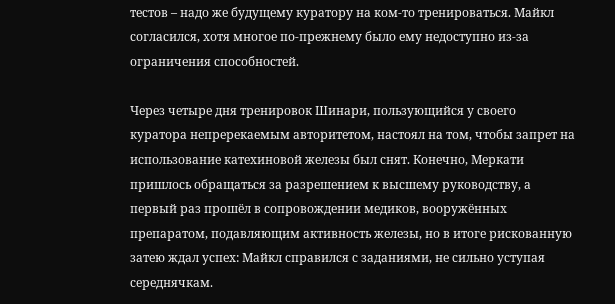тестов – надо же будущему куратору на ком-то тренироваться. Майкл согласился, хотя многое по-прежнему было ему недоступно из-за ограничения способностей.

Через четыре дня тренировок Шинари, пользующийся у своего куратора непререкаемым авторитетом, настоял на том, чтобы запрет на использование катехиновой железы был снят. Конечно, Меркати пришлось обращаться за разрешением к высшему руководству, а первый раз прошёл в сопровождении медиков, вооружённых препаратом, подавляющим активность железы, но в итоге рискованную затею ждал успех: Майкл справился с заданиями, не сильно уступая середнячкам.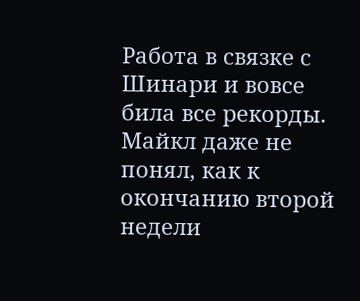Работа в связке с Шинари и вовсе била все рекорды. Майкл даже не понял, как к окончанию второй недели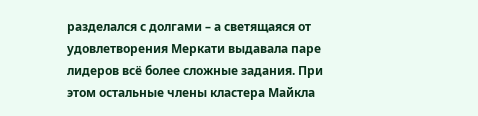разделался с долгами – а светящаяся от удовлетворения Меркати выдавала паре лидеров всё более сложные задания. При этом остальные члены кластера Майкла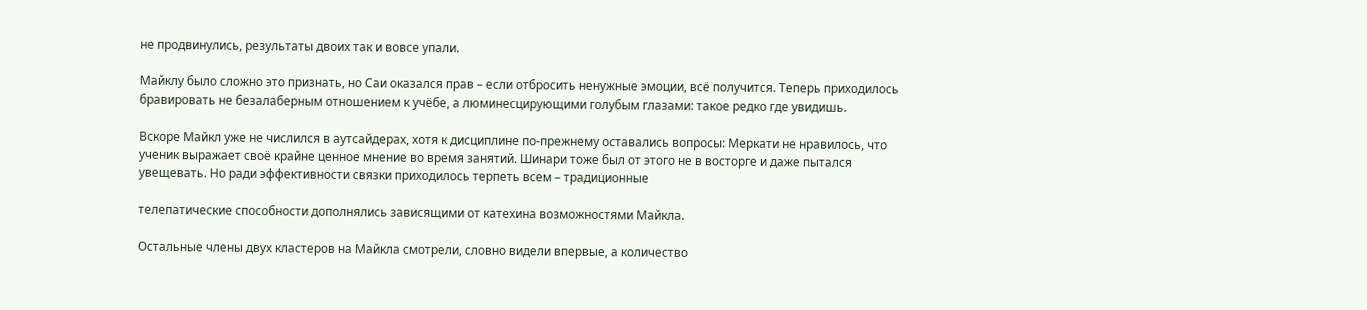не продвинулись, результаты двоих так и вовсе упали.

Майклу было сложно это признать, но Саи оказался прав – если отбросить ненужные эмоции, всё получится. Теперь приходилось бравировать не безалаберным отношением к учёбе, а люминесцирующими голубым глазами: такое редко где увидишь.

Вскоре Майкл уже не числился в аутсайдерах, хотя к дисциплине по-прежнему оставались вопросы: Меркати не нравилось, что ученик выражает своё крайне ценное мнение во время занятий. Шинари тоже был от этого не в восторге и даже пытался увещевать. Но ради эффективности связки приходилось терпеть всем – традиционные

телепатические способности дополнялись зависящими от катехина возможностями Майкла.

Остальные члены двух кластеров на Майкла смотрели, словно видели впервые, а количество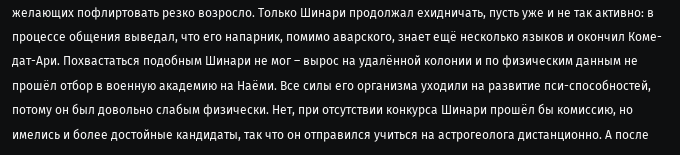желающих пофлиртовать резко возросло. Только Шинари продолжал ехидничать, пусть уже и не так активно: в процессе общения выведал, что его напарник, помимо аварского, знает ещё несколько языков и окончил Коме-дат-Ари. Похвастаться подобным Шинари не мог – вырос на удалённой колонии и по физическим данным не прошёл отбор в военную академию на Наёми. Все силы его организма уходили на развитие пси-способностей, потому он был довольно слабым физически. Нет, при отсутствии конкурса Шинари прошёл бы комиссию, но имелись и более достойные кандидаты, так что он отправился учиться на астрогеолога дистанционно. А после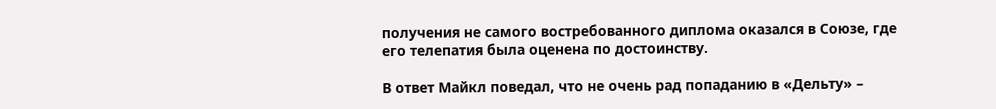получения не самого востребованного диплома оказался в Союзе, где его телепатия была оценена по достоинству.

В ответ Майкл поведал, что не очень рад попаданию в «Дельту» –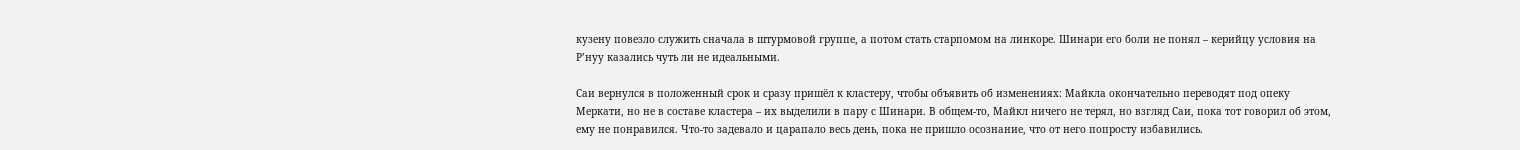кузену повезло служить сначала в штурмовой группе, а потом стать старпомом на линкоре. Шинари его боли не понял – керийцу условия на Р’нуу казались чуть ли не идеальными.

Саи вернулся в положенный срок и сразу пришёл к кластеру, чтобы объявить об изменениях: Майкла окончательно переводят под опеку Меркати, но не в составе кластера – их выделили в пару с Шинари. В общем-то, Майкл ничего не терял, но взгляд Саи, пока тот говорил об этом, ему не понравился. Что-то задевало и царапало весь день, пока не пришло осознание, что от него попросту избавились.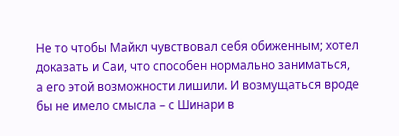Не то чтобы Майкл чувствовал себя обиженным; хотел доказать и Саи, что способен нормально заниматься, а его этой возможности лишили. И возмущаться вроде бы не имело смысла – с Шинари в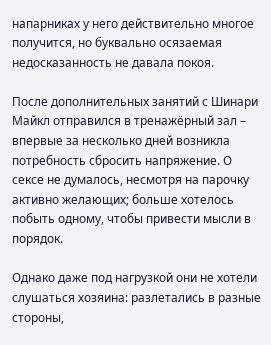напарниках у него действительно многое получится, но буквально осязаемая недосказанность не давала покоя.

После дополнительных занятий с Шинари Майкл отправился в тренажёрный зал – впервые за несколько дней возникла потребность сбросить напряжение. О сексе не думалось, несмотря на парочку активно желающих; больше хотелось побыть одному, чтобы привести мысли в порядок.

Однако даже под нагрузкой они не хотели слушаться хозяина: разлетались в разные стороны,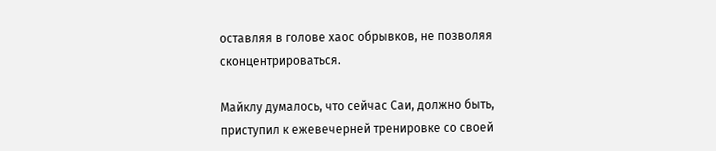оставляя в голове хаос обрывков, не позволяя сконцентрироваться.

Майклу думалось, что сейчас Саи, должно быть, приступил к ежевечерней тренировке со своей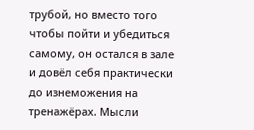трубой, но вместо того чтобы пойти и убедиться самому, он остался в зале и довёл себя практически до изнеможения на тренажёрах. Мысли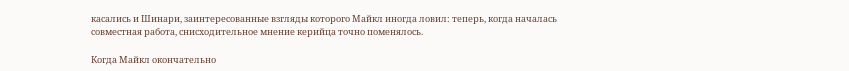касались и Шинари, заинтересованные взгляды которого Майкл иногда ловил: теперь, когда началась совместная работа, снисходительное мнение керийца точно поменялось.

Когда Майкл окончательно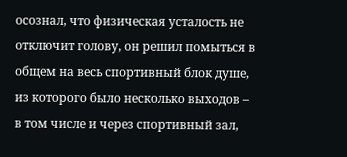осознал, что физическая усталость не отключит голову, он решил помыться в общем на весь спортивный блок душе, из которого было несколько выходов – в том числе и через спортивный зал,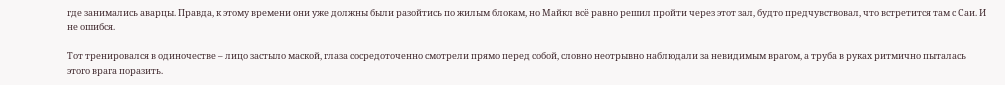где занимались аварцы. Правда, к этому времени они уже должны были разойтись по жилым блокам, но Майкл всё равно решил пройти через этот зал, будто предчувствовал, что встретится там с Саи. И не ошибся.

Тот тренировался в одиночестве – лицо застыло маской, глаза сосредоточенно смотрели прямо перед собой, словно неотрывно наблюдали за невидимым врагом, а труба в руках ритмично пыталась этого врага поразить.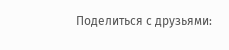Поделиться с друзьями: